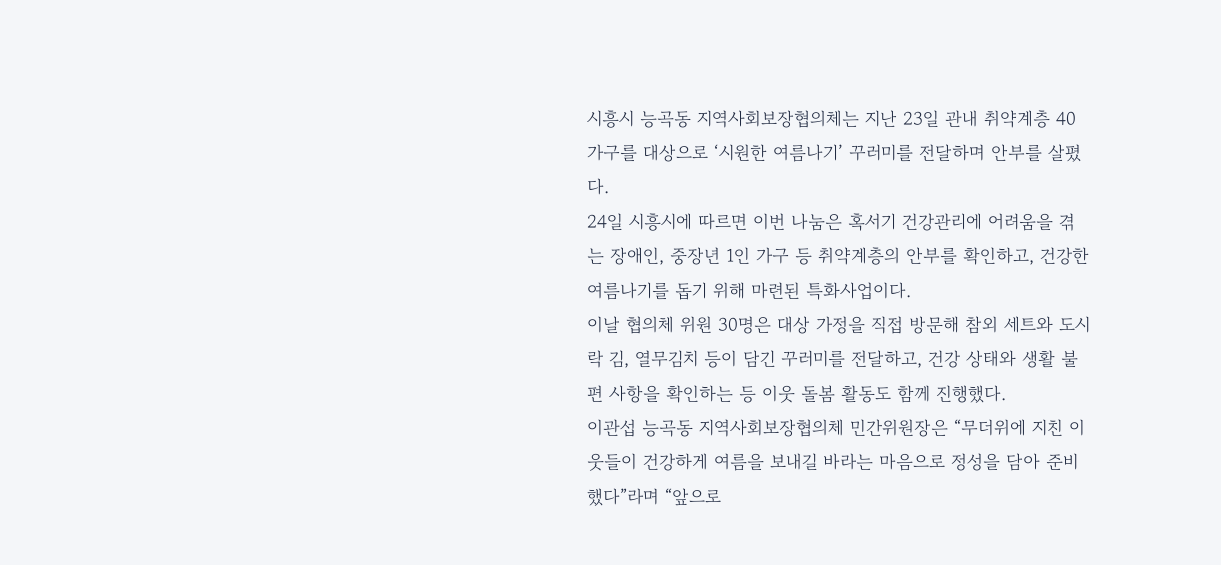시흥시 능곡동 지역사회보장협의체는 지난 23일 관내 취약계층 40가구를 대상으로 ‘시원한 여름나기’ 꾸러미를 전달하며 안부를 살폈다.
24일 시흥시에 따르면 이번 나눔은 혹서기 건강관리에 어려움을 겪는 장애인, 중장년 1인 가구 등 취약계층의 안부를 확인하고, 건강한 여름나기를 돕기 위해 마련된 특화사업이다.
이날 협의체 위원 30명은 대상 가정을 직접 방문해 참외 세트와 도시락 김, 열무김치 등이 담긴 꾸러미를 전달하고, 건강 상태와 생활 불편 사항을 확인하는 등 이웃 돌봄 활동도 함께 진행했다.
이관섭 능곡동 지역사회보장협의체 민간위원장은 “무더위에 지친 이웃들이 건강하게 여름을 보내길 바라는 마음으로 정성을 담아 준비했다”라며 “앞으로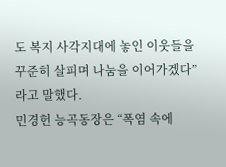도 복지 사각지대에 놓인 이웃들을 꾸준히 살피며 나눔을 이어가겠다”라고 말했다.
민경헌 능곡동장은 “폭염 속에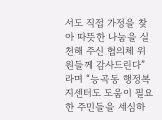서도 직접 가정을 찾아 따뜻한 나눔을 실천해 주신 협의체 위원들께 감사드린다”라며 “능곡동 행정복지센터도 도움이 필요한 주민들을 세심하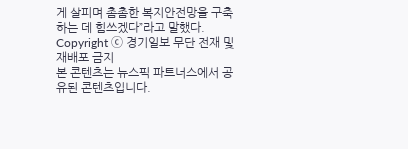게 살피며 촘촘한 복지안전망을 구축하는 데 힘쓰겠다”라고 말했다.
Copyright ⓒ 경기일보 무단 전재 및 재배포 금지
본 콘텐츠는 뉴스픽 파트너스에서 공유된 콘텐츠입니다.